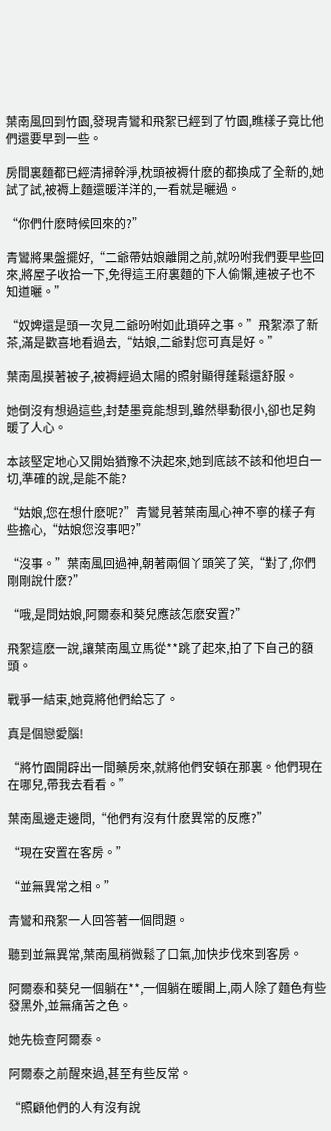葉南風回到竹園,發現青鸞和飛絮已經到了竹園,瞧樣子竟比他們還要早到一些。

房間裏麵都已經清掃幹淨,枕頭被褥什麽的都換成了全新的,她試了試,被褥上麵還暖洋洋的,一看就是曬過。

“你們什麽時候回來的?”

青鸞將果盤擺好,“二爺帶姑娘離開之前,就吩咐我們要早些回來,將屋子收拾一下,免得這王府裏麵的下人偷懶,連被子也不知道曬。”

“奴婢還是頭一次見二爺吩咐如此瑣碎之事。”飛絮添了新茶,滿是歡喜地看過去,“姑娘,二爺對您可真是好。”

葉南風摸著被子,被褥經過太陽的照射顯得蓬鬆還舒服。

她倒沒有想過這些,封楚墨竟能想到,雖然舉動很小,卻也足夠暖了人心。

本該堅定地心又開始猶豫不決起來,她到底該不該和他坦白一切,準確的說,是能不能?

“姑娘,您在想什麽呢?”青鸞見著葉南風心神不寧的樣子有些擔心,“姑娘您沒事吧?”

“沒事。”葉南風回過神,朝著兩個丫頭笑了笑,“對了,你們剛剛說什麽?”

“哦,是問姑娘,阿爾泰和葵兒應該怎麽安置?”

飛絮這麽一說,讓葉南風立馬從**跳了起來,拍了下自己的額頭。

戰爭一結束,她竟將他們給忘了。

真是個戀愛腦!

“將竹園開辟出一間藥房來,就將他們安頓在那裏。他們現在在哪兒,帶我去看看。”

葉南風邊走邊問,“他們有沒有什麽異常的反應?”

“現在安置在客房。”

“並無異常之相。”

青鸞和飛絮一人回答著一個問題。

聽到並無異常,葉南風稍微鬆了口氣,加快步伐來到客房。

阿爾泰和葵兒一個躺在**,一個躺在暖閣上,兩人除了麵色有些發黑外,並無痛苦之色。

她先檢查阿爾泰。

阿爾泰之前醒來過,甚至有些反常。

“照顧他們的人有沒有說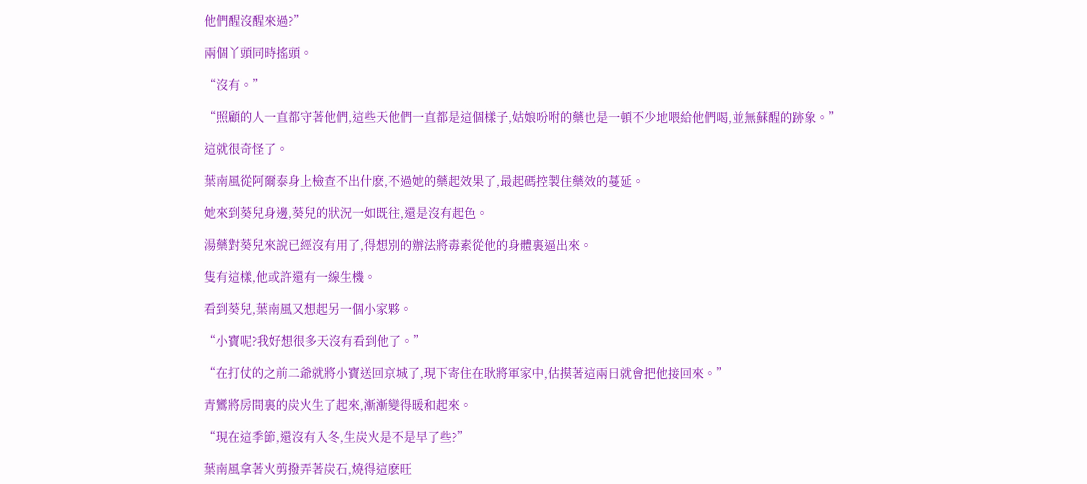他們醒沒醒來過?”

兩個丫頭同時搖頭。

“沒有。”

“照顧的人一直都守著他們,這些天他們一直都是這個樣子,姑娘吩咐的藥也是一頓不少地喂給他們喝,並無蘇醒的跡象。”

這就很奇怪了。

葉南風從阿爾泰身上檢查不出什麽,不過她的藥起效果了,最起碼控製住藥效的蔓延。

她來到葵兒身邊,葵兒的狀況一如既往,還是沒有起色。

湯藥對葵兒來說已經沒有用了,得想別的辦法將毒素從他的身體裏逼出來。

隻有這樣,他或許還有一線生機。

看到葵兒,葉南風又想起另一個小家夥。

“小寶呢?我好想很多天沒有看到他了。”

“在打仗的之前二爺就將小寶送回京城了,現下寄住在耿將軍家中,估摸著這兩日就會把他接回來。”

青鸞將房間裏的炭火生了起來,漸漸變得暖和起來。

“現在這季節,還沒有入冬,生炭火是不是早了些?”

葉南風拿著火剪撥弄著炭石,燒得這麽旺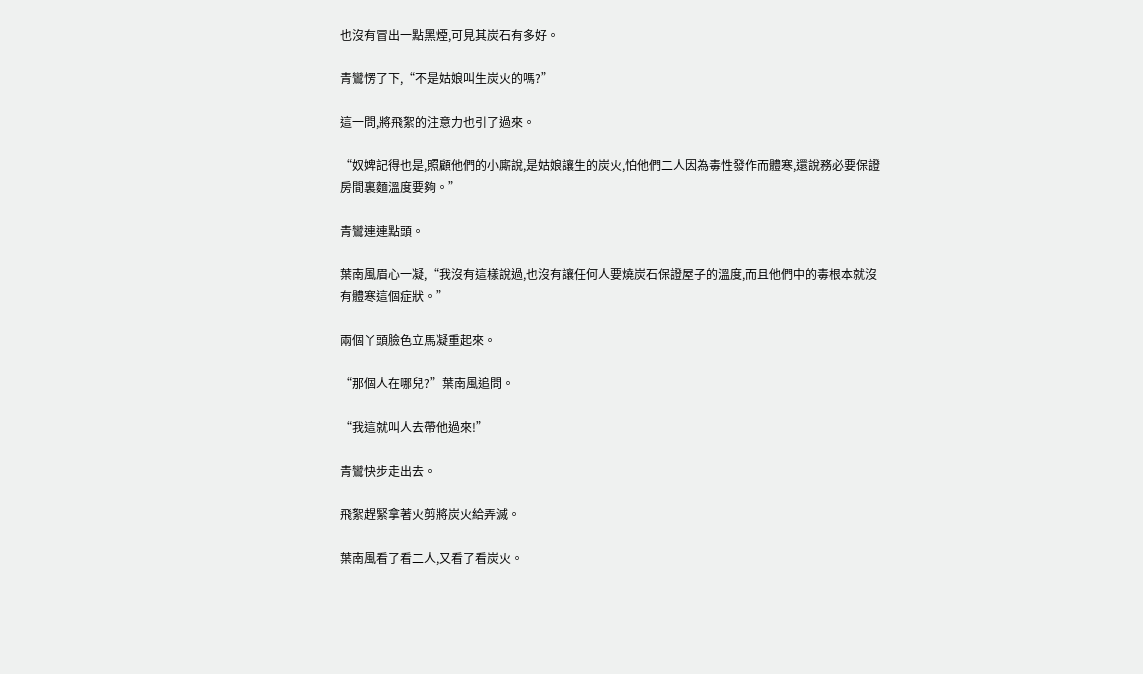也沒有冒出一點黑煙,可見其炭石有多好。

青鸞愣了下,“不是姑娘叫生炭火的嗎?”

這一問,將飛絮的注意力也引了過來。

“奴婢記得也是,照顧他們的小廝說,是姑娘讓生的炭火,怕他們二人因為毒性發作而體寒,還說務必要保證房間裏麵溫度要夠。”

青鸞連連點頭。

葉南風眉心一凝,“我沒有這樣說過,也沒有讓任何人要燒炭石保證屋子的溫度,而且他們中的毒根本就沒有體寒這個症狀。”

兩個丫頭臉色立馬凝重起來。

“那個人在哪兒?”葉南風追問。

“我這就叫人去帶他過來!”

青鸞快步走出去。

飛絮趕緊拿著火剪將炭火給弄滅。

葉南風看了看二人,又看了看炭火。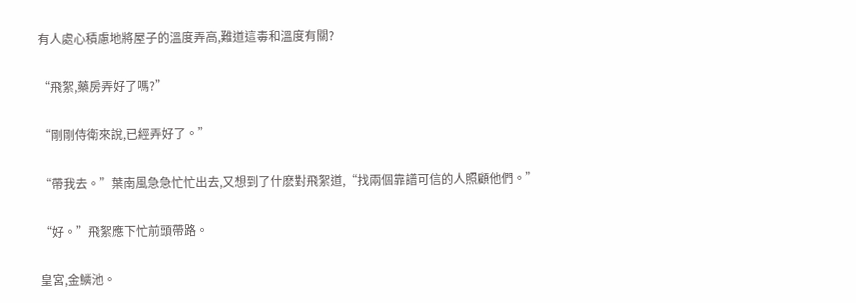有人處心積慮地將屋子的溫度弄高,難道這毒和溫度有關?

“飛絮,藥房弄好了嗎?”

“剛剛侍衛來說,已經弄好了。”

“帶我去。”葉南風急急忙忙出去,又想到了什麽對飛絮道,“找兩個靠譜可信的人照顧他們。”

“好。”飛絮應下忙前頭帶路。

皇宮,金鱗池。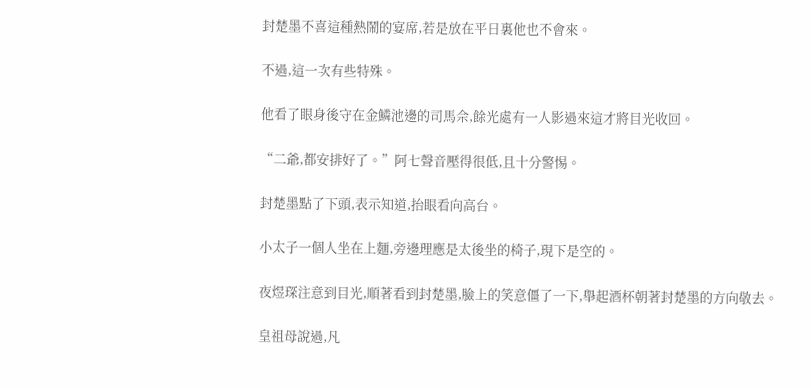封楚墨不喜這種熱鬧的宴席,若是放在平日裏他也不會來。

不過,這一次有些特殊。

他看了眼身後守在金鱗池邊的司馬佘,餘光處有一人影過來這才將目光收回。

“二爺,都安排好了。”阿七聲音壓得很低,且十分警惕。

封楚墨點了下頭,表示知道,抬眼看向高台。

小太子一個人坐在上麵,旁邊理應是太後坐的椅子,現下是空的。

夜煜琛注意到目光,順著看到封楚墨,臉上的笑意僵了一下,舉起酒杯朝著封楚墨的方向敬去。

皇祖母說過,凡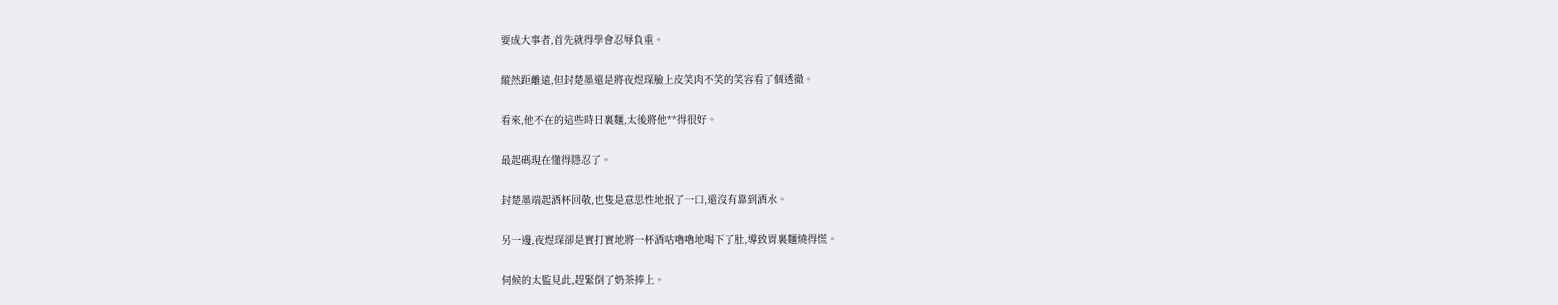要成大事者,首先就得學會忍辱負重。

縱然距離遠,但封楚墨還是將夜煜琛臉上皮笑肉不笑的笑容看了個透徹。

看來,他不在的這些時日裏麵,太後將他**得很好。

最起碼現在懂得隱忍了。

封楚墨端起酒杯回敬,也隻是意思性地抿了一口,還沒有靠到酒水。

另一邊,夜煜琛卻是實打實地將一杯酒咕嚕嚕地喝下了肚,導致胃裏麵燒得慌。

伺候的太監見此,趕緊倒了奶茶捧上。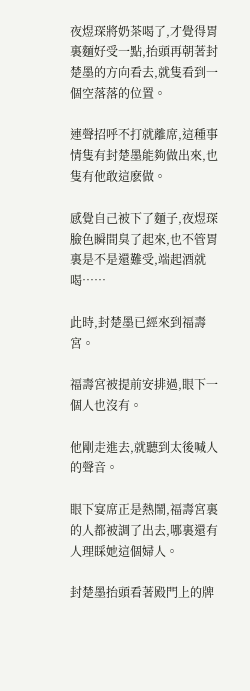夜煜琛將奶茶喝了,才覺得胃裏麵好受一點,抬頭再朝著封楚墨的方向看去,就隻看到一個空落落的位置。

連聲招呼不打就離席,這種事情隻有封楚墨能夠做出來,也隻有他敢這麽做。

感覺自己被下了麵子,夜煜琛臉色瞬間臭了起來,也不管胃裏是不是還難受,端起酒就喝……

此時,封楚墨已經來到福壽宮。

福壽宮被提前安排過,眼下一個人也沒有。

他剛走進去,就聽到太後喊人的聲音。

眼下宴席正是熱鬧,福壽宮裏的人都被調了出去,哪裏還有人理睬她這個婦人。

封楚墨抬頭看著殿門上的牌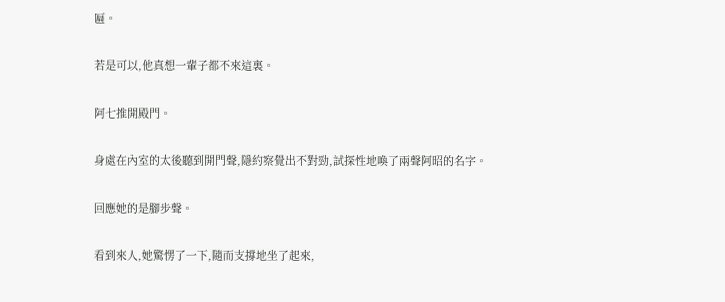匾。

若是可以,他真想一輩子都不來這裏。

阿七推開殿門。

身處在內室的太後聽到開門聲,隱約察覺出不對勁,試探性地喚了兩聲阿昭的名字。

回應她的是腳步聲。

看到來人,她驚愣了一下,隨而支撐地坐了起來,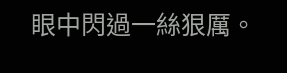眼中閃過一絲狠厲。